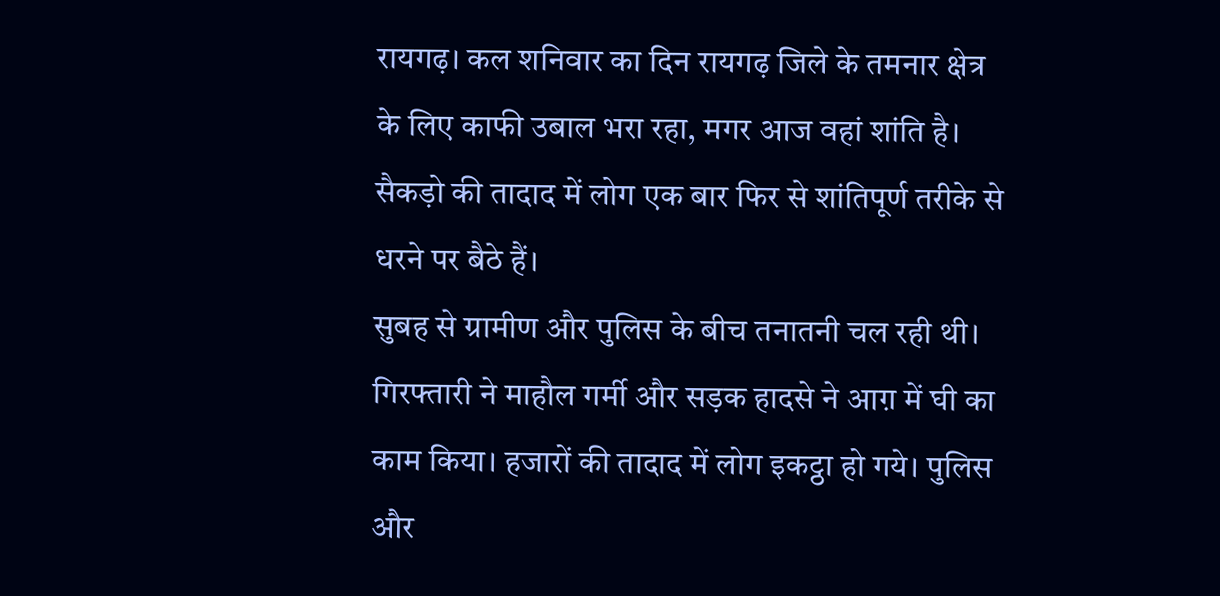रायगढ़। कल शनिवार का दिन रायगढ़ जिले के तमनार क्षेत्र के लिए काफी उबाल भरा रहा, मगर आज वहां शांति है। सैकड़ो की तादाद में लोग एक बार फिर से शांतिपूर्ण तरीके से धरने पर बैठे हैं।
सुबह से ग्रामीण और पुलिस के बीच तनातनी चल रही थी। गिरफ्तारी ने माहौल गर्मी और सड़क हादसे ने आग़ में घी का काम किया। हजारों की तादाद में लोग इकट्ठा हो गये। पुलिस और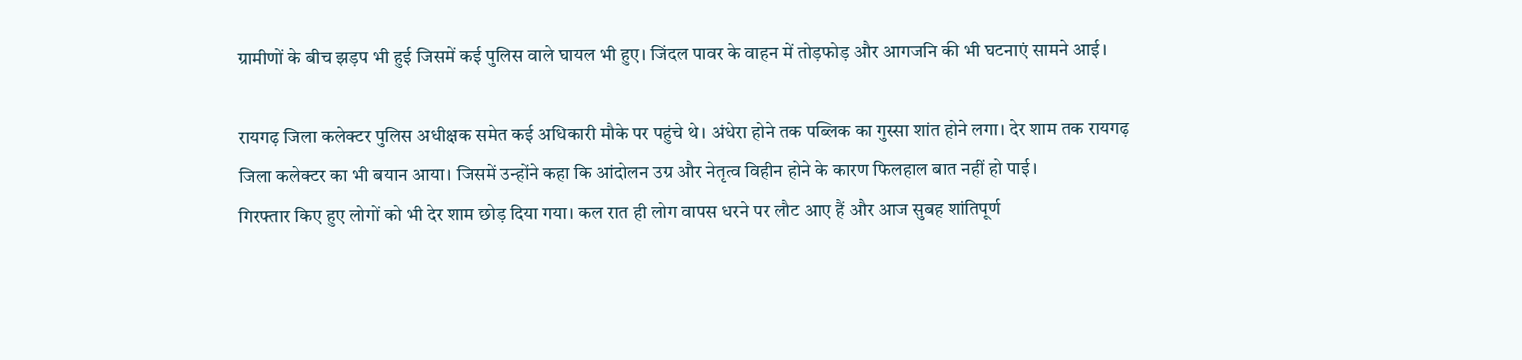ग्रामीणों के बीच झड़प भी हुई जिसमें कई पुलिस वाले घायल भी हुए। जिंदल पावर के वाहन में तोड़फोड़ और आगजनि की भी घटनाएं सामने आई।

रायगढ़ जिला कलेक्टर पुलिस अधीक्षक समेत कई अधिकारी मौके पर पहुंचे थे। अंधेरा होने तक पब्लिक का गुस्सा शांत होने लगा। देर शाम तक रायगढ़ जिला कलेक्टर का भी बयान आया। जिसमें उन्होंने कहा कि आंदोलन उग्र और नेतृत्व विहीन होने के कारण फिलहाल बात नहीं हो पाई।
गिरफ्तार किए हुए लोगों को भी देर शाम छोड़ दिया गया। कल रात ही लोग वापस धरने पर लौट आए हैं और आज सुबह शांतिपूर्ण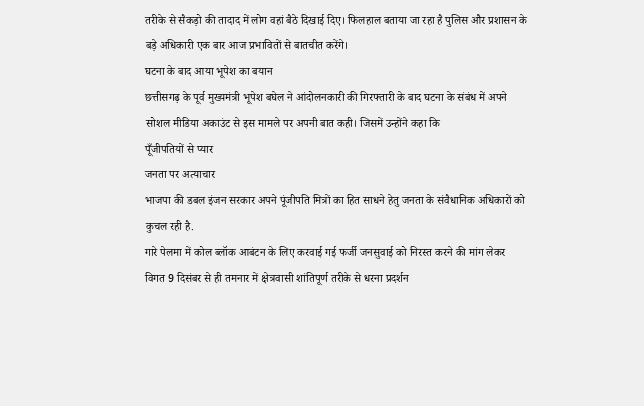तरीके से सैकड़ो की तादाद में लोग वहां बैठे दिखाई दिए। फिलहाल बताया जा रहा है पुलिस और प्रशासन के बड़े अधिकारी एक बार आज प्रभावितों से बातचीत करेंगे।
घटना के बाद आया भूपेश का बयान
छत्तीसगढ़ के पूर्व मुख्यमंत्री भूपेश बघेल ने आंदोलनकारी की गिरफ्तारी के बाद घटना के संबंध में अपने सोशल मीडिया अकाउंट से इस मामले पर अपनी बात कही। जिसमें उन्होंने कहा कि
पूँजीपतियों से प्यार
जनता पर अत्याचार
भाजपा की डबल इंजन सरकार अपने पूंजीपति मित्रों का हित साधने हेतु जनता के संवैधानिक अधिकारों को कुचल रही है.
गारे पेलमा में कोल ब्लॉक आबंटन के लिए करवाई गई फर्जी जनसुवाई को निरस्त करने की मांग लेकर विगत 9 दिसंबर से ही तमनार में क्षेत्रवासी शांतिपूर्ण तरीके से धरना प्रदर्शन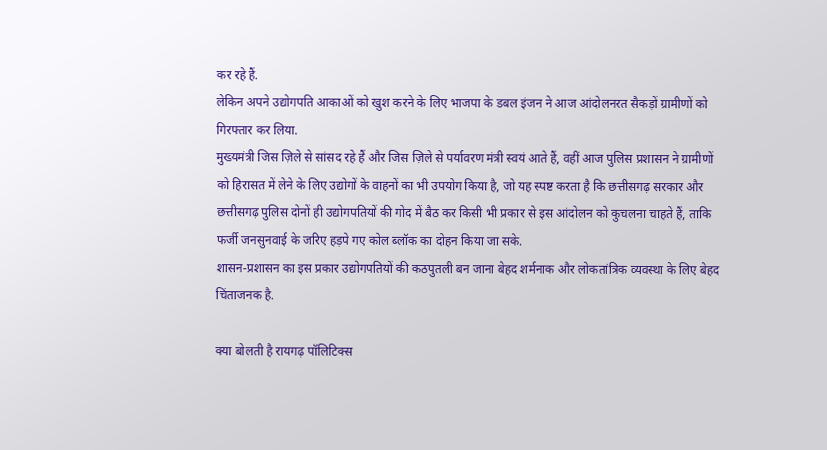कर रहे हैं.
लेकिन अपने उद्योगपति आकाओं को खुश करने के लिए भाजपा के डबल इंजन ने आज आंदोलनरत सैकड़ों ग्रामीणों को गिरफ्तार कर लिया.
मुख्यमंत्री जिस ज़िले से सांसद रहे हैं और जिस ज़िले से पर्यावरण मंत्री स्वयं आते हैं, वहीं आज पुलिस प्रशासन ने ग्रामीणों को हिरासत में लेने के लिए उद्योगों के वाहनों का भी उपयोग किया है, जो यह स्पष्ट करता है कि छत्तीसगढ़ सरकार और छत्तीसगढ़ पुलिस दोनों ही उद्योगपतियों की गोद में बैठ कर किसी भी प्रकार से इस आंदोलन को कुचलना चाहते हैं, ताकि फर्जी जनसुनवाई के जरिए हड़पे गए कोल ब्लॉक का दोहन किया जा सके.
शासन-प्रशासन का इस प्रकार उद्योगपतियों की कठपुतली बन जाना बेहद शर्मनाक और लोकतांत्रिक व्यवस्था के लिए बेहद चिंताजनक है.

क्या बोलती है रायगढ़ पॉलिटिक्स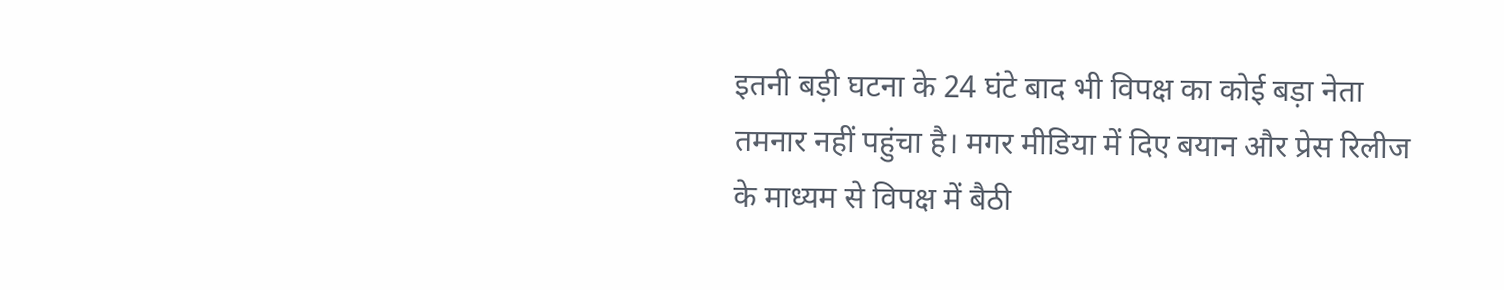इतनी बड़ी घटना के 24 घंटे बाद भी विपक्ष का कोई बड़ा नेता तमनार नहीं पहुंचा है। मगर मीडिया में दिए बयान और प्रेस रिलीज के माध्यम से विपक्ष में बैठी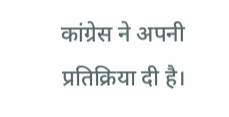कांग्रेस ने अपनी प्रतिक्रिया दी है।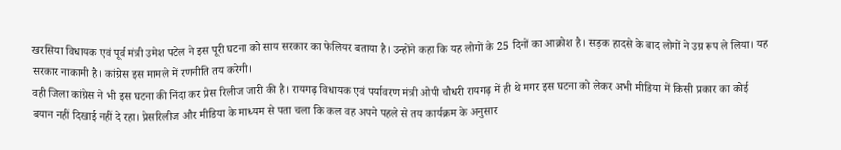खरसिया विधायक एवं पूर्व मंत्री उमेश पटेल ने इस पूरी घटना को साय सरकार का फेलियर बताया है। उन्होंने कहा कि यह लोगों के 25 दिनों का आक्रोश है। सड़क हादसे के बाद लोगों ने उग्र रूप ले लिया। यह सरकार नाकामी है। कांग्रेस इस मामले में रणनीति तय करेगी।
वही जिला कांग्रेस ने भी इस घटना की निंदा कर प्रेस रिलीज जारी की है। रायगढ़ विधायक एवं पर्यावरण मंत्री ओपी चौधरी रायगढ़ में ही थे मगर इस घटना को लेकर अभी मीडिया में किसी प्रकार का कोई बयान नहीं दिखाई नहीं दे रहा। प्रेसरिलीज और मीडिया के माध्यम से पता चला कि कल वह अपने पहले से तय कार्यक्रम के अनुसार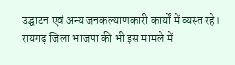उद्घाटन एवं अन्य जनकल्याणकारी कार्यों में व्यस्त रहे। रायगढ़ जिला भाजपा की भी इस मामले में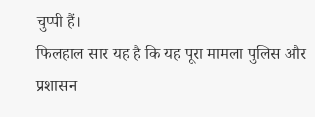चुप्पी हैं।
फिलहाल सार यह है कि यह पूरा मामला पुलिस और प्रशासन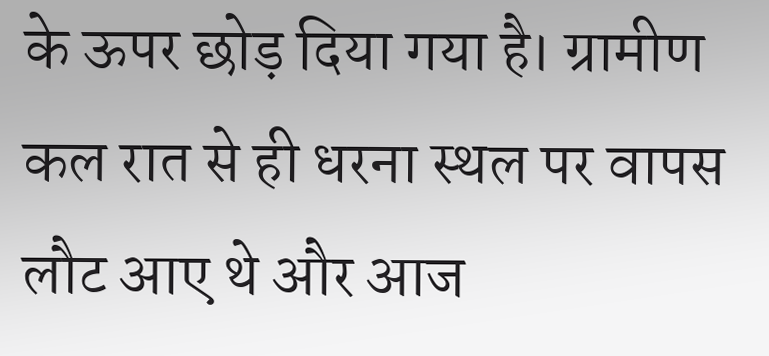के ऊपर छोड़ दिया गया है। ग्रामीण कल रात से ही धरना स्थल पर वापस लौट आए थे और आज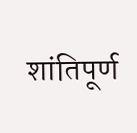शांतिपूर्ण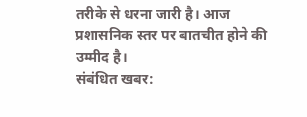तरीके से धरना जारी है। आज प्रशासनिक स्तर पर बातचीत होने की उम्मीद है।
संबंधित खबर: